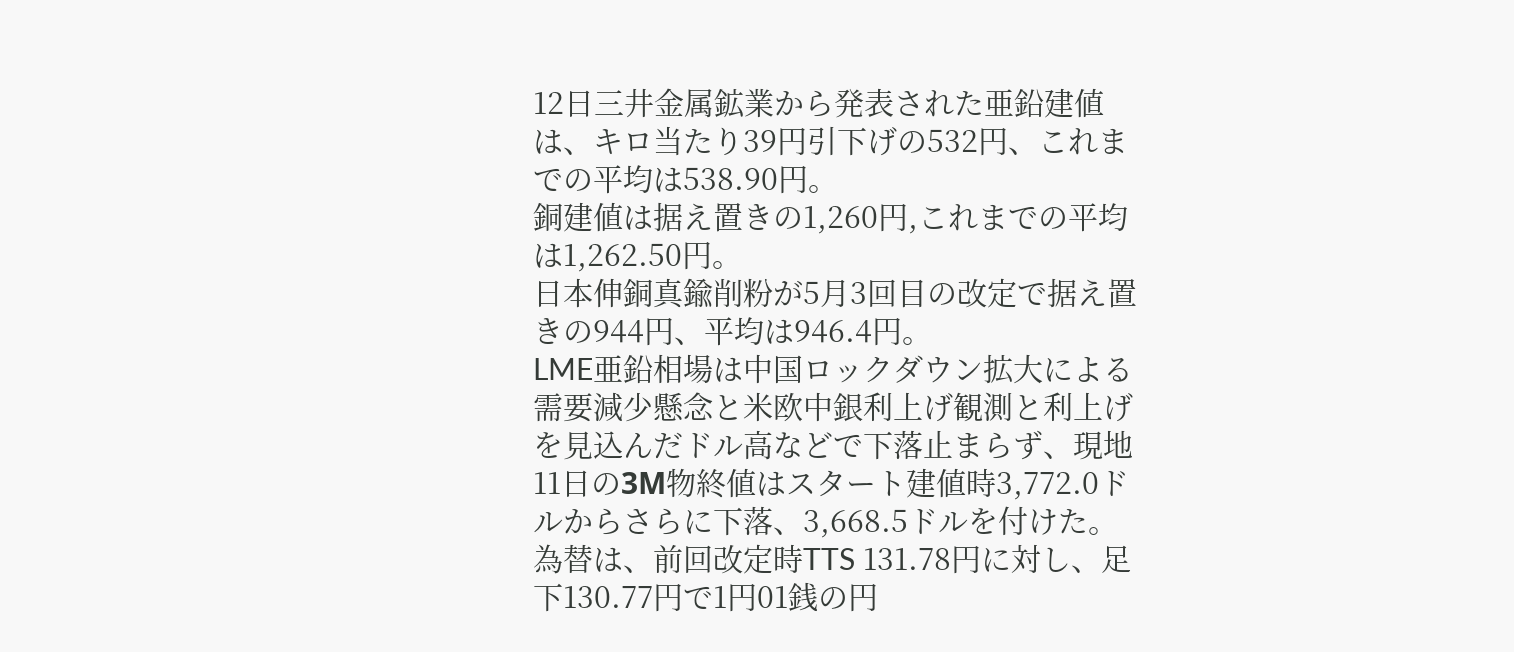12日三井金属鉱業から発表された亜鉛建値は、キロ当たり39円引下げの532円、これまでの平均は538.90円。
銅建値は据え置きの1,260円,これまでの平均は1,262.50円。
日本伸銅真鍮削粉が5月3回目の改定で据え置きの944円、平均は946.4円。
LME亜鉛相場は中国ロックダウン拡大による需要減少懸念と米欧中銀利上げ観測と利上げを見込んだドル高などで下落止まらず、現地11日の3М物終値はスタート建値時3,772.0ドルからさらに下落、3,668.5ドルを付けた。
為替は、前回改定時TTS 131.78円に対し、足下130.77円で1円01銭の円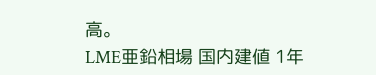高。
LME亜鉛相場 国内建値 1年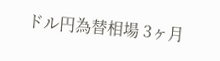ドル円為替相場 3ヶ月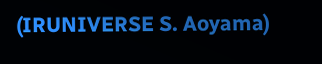(IRUNIVERSE S. Aoyama)